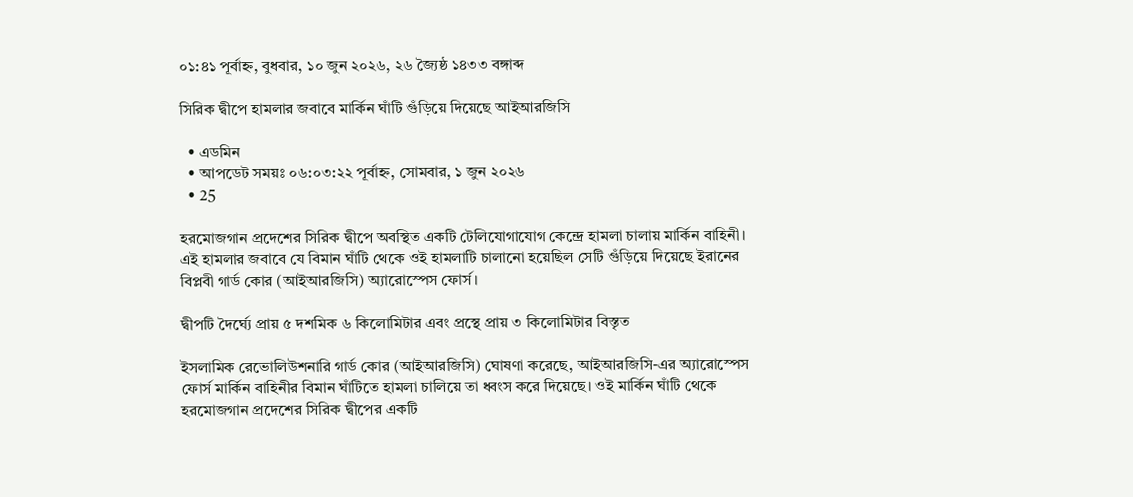০১:৪১ পূর্বাহ্ন, বুধবার, ১০ জুন ২০২৬, ২৬ জ্যৈষ্ঠ ১৪৩৩ বঙ্গাব্দ

সিরিক দ্বীপে হামলার জবাবে মার্কিন ঘাঁটি গুঁড়িয়ে দিয়েছে আইআরজিসি

  • এডমিন
  • আপডেট সময়ঃ ০৬:০৩:২২ পূর্বাহ্ন, সোমবার, ১ জুন ২০২৬
  • 25

হরমোজগান প্রদেশের সিরিক দ্বীপে অবস্থিত একটি টেলিযোগাযোগ কেন্দ্রে হামলা চালায় মার্কিন বাহিনী। এই হামলার জবাবে যে বিমান ঘাঁটি থেকে ওই হামলাটি চালানো হয়েছিল সেটি গুঁড়িয়ে দিয়েছে ইরানের বিপ্লবী গার্ড কোর (আইআরজিসি) অ্যারোস্পেস ফোর্স।

দ্বীপটি দৈর্ঘ্যে প্রায় ৫ দশমিক ৬ কিলোমিটার এবং প্রস্থে প্রায় ৩ কিলোমিটার বিস্তৃত

ইসলামিক রেভোলিউশনারি গার্ড কোর (আইআরজিসি) ঘোষণা করেছে, আইআরজিসি-এর অ্যারোস্পেস ফোর্স মার্কিন বাহিনীর বিমান ঘাঁটিতে হামলা চালিয়ে তা ধ্বংস করে দিয়েছে। ওই মার্কিন ঘাঁটি থেকে হরমোজগান প্রদেশের সিরিক দ্বীপের একটি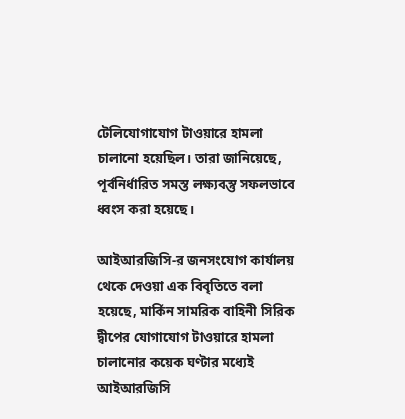টেলিযোগাযোগ টাওয়ারে হামলা চালানো হয়েছিল। তারা জানিয়েছে, পূর্বনির্ধারিত সমস্ত লক্ষ্যবস্তু সফলভাবে ধ্বংস করা হয়েছে।

আইআরজিসি-র জনসংযোগ কার্যালয় থেকে দেওয়া এক বিবৃতিতে বলা হয়েছে, মার্কিন সামরিক বাহিনী সিরিক দ্বীপের যোগাযোগ টাওয়ারে হামলা চালানোর কয়েক ঘণ্টার মধ্যেই আইআরজিসি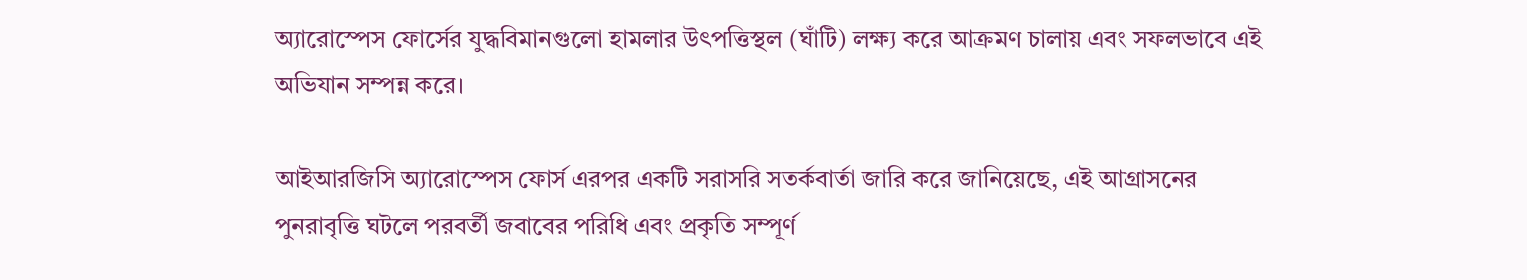অ্যারোস্পেস ফোর্সের যুদ্ধবিমানগুলো হামলার উৎপত্তিস্থল (ঘাঁটি) লক্ষ্য করে আক্রমণ চালায় এবং সফলভাবে এই অভিযান সম্পন্ন করে।

আইআরজিসি অ্যারোস্পেস ফোর্স এরপর একটি সরাসরি সতর্কবার্তা জারি করে জানিয়েছে, এই আগ্রাসনের পুনরাবৃত্তি ঘটলে পরবর্তী জবাবের পরিধি এবং প্রকৃতি সম্পূর্ণ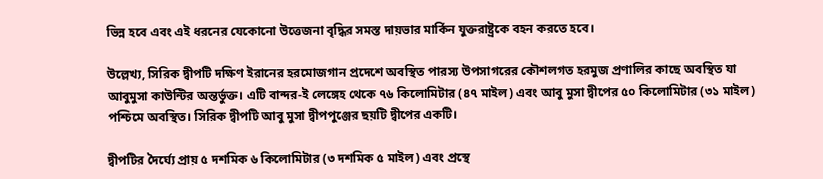ভিন্ন হবে এবং এই ধরনের যেকোনো উত্তেজনা বৃদ্ধির সমস্ত দায়ভার মার্কিন যুক্তরাষ্ট্রকে বহন করতে হবে।

উল্লেখ্য, সিরিক দ্বীপটি দক্ষিণ ইরানের হরমোজগান প্রদেশে অবস্থিত পারস্য উপসাগরের কৌশলগত হরমুজ প্রণালির কাছে অবস্থিত যা আবুমুসা কাউন্টির অন্তর্ভুক্ত। এটি বান্দর-ই লেঙ্গেহ থেকে ৭৬ কিলোমিটার (৪৭ মাইল) এবং আবু মুসা দ্বীপের ৫০ কিলোমিটার (৩১ মাইল) পশ্চিমে অবস্থিত। সিরিক দ্বীপটি আবু মুসা দ্বীপপুঞ্জের ছয়টি দ্বীপের একটি।

দ্বীপটির দৈর্ঘ্যে প্রায় ৫ দশমিক ৬ কিলোমিটার (৩ দশমিক ৫ মাইল) এবং প্রস্থে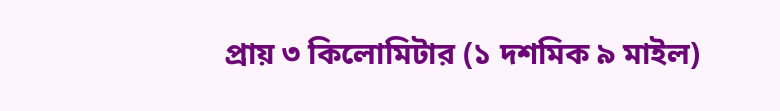প্রায় ৩ কিলোমিটার (১ দশমিক ৯ মাইল)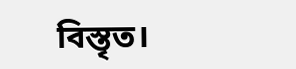বিস্তৃত।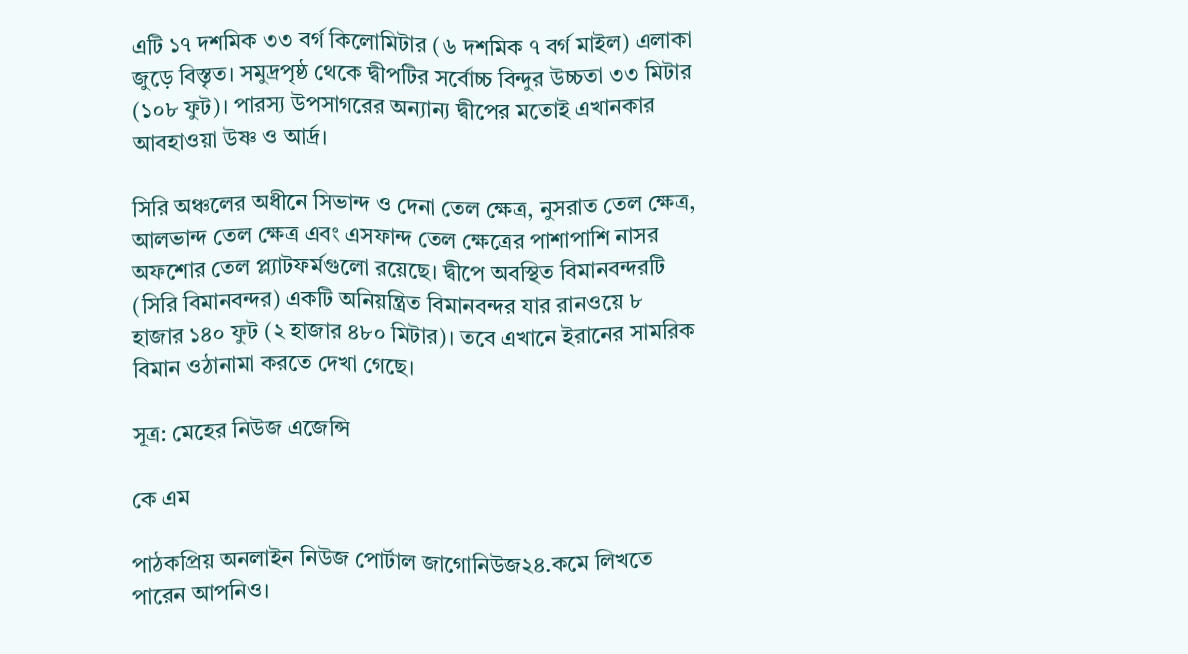এটি ১৭ দশমিক ৩৩ বর্গ কিলোমিটার (৬ দশমিক ৭ বর্গ মাইল) এলাকা জুড়ে বিস্তৃত। সমুদ্রপৃষ্ঠ থেকে দ্বীপটির সর্বোচ্চ বিন্দুর উচ্চতা ৩৩ মিটার (১০৮ ফুট)। পারস্য উপসাগরের অন্যান্য দ্বীপের মতোই এখানকার আবহাওয়া উষ্ণ ও আর্দ্র।

সিরি অঞ্চলের অধীনে সিভান্দ ও দেনা তেল ক্ষেত্র, নুসরাত তেল ক্ষেত্র, আলভান্দ তেল ক্ষেত্র এবং এসফান্দ তেল ক্ষেত্রের পাশাপাশি নাসর অফশোর তেল প্ল্যাটফর্মগুলো রয়েছে। দ্বীপে অবস্থিত বিমানবন্দরটি (সিরি বিমানবন্দর) একটি অনিয়ন্ত্রিত বিমানবন্দর যার রানওয়ে ৮ হাজার ১৪০ ফুট (২ হাজার ৪৮০ মিটার)। তবে এখানে ইরানের সামরিক বিমান ওঠানামা করতে দেখা গেছে।

সূত্র: মেহের নিউজ এজেন্সি

কে এম

পাঠকপ্রিয় অনলাইন নিউজ পোর্টাল জাগোনিউজ২৪.কমে লিখতে পারেন আপনিও।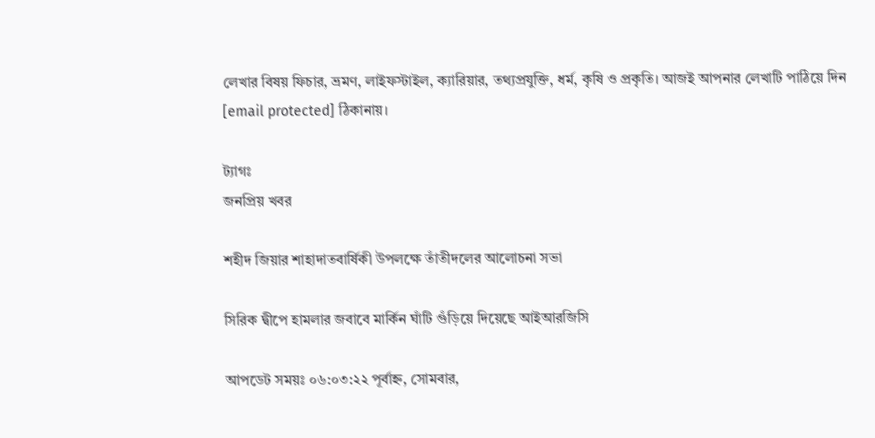লেখার বিষয় ফিচার, ভ্রমণ, লাইফস্টাইল, ক্যারিয়ার, তথ্যপ্রযুক্তি, ধর্ম, কৃষি ও প্রকৃতি। আজই আপনার লেখাটি পাঠিয়ে দিন [email protected] ঠিকানায়।

ট্যাগঃ
জনপ্রিয় খবর

শহীদ জিয়ার শাহাদাতবার্ষিকী উপলক্ষে তাঁতীদলের আলোচনা সভা

সিরিক দ্বীপে হামলার জবাবে মার্কিন ঘাঁটি গুঁড়িয়ে দিয়েছে আইআরজিসি

আপডেট সময়ঃ ০৬:০৩:২২ পূর্বাহ্ন, সোমবার,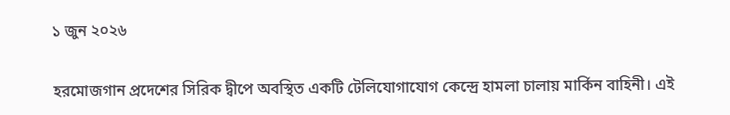১ জুন ২০২৬

হরমোজগান প্রদেশের সিরিক দ্বীপে অবস্থিত একটি টেলিযোগাযোগ কেন্দ্রে হামলা চালায় মার্কিন বাহিনী। এই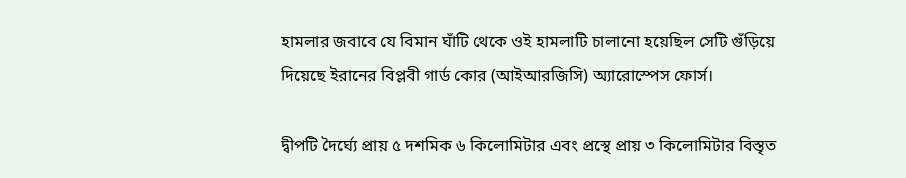হামলার জবাবে যে বিমান ঘাঁটি থেকে ওই হামলাটি চালানো হয়েছিল সেটি গুঁড়িয়ে দিয়েছে ইরানের বিপ্লবী গার্ড কোর (আইআরজিসি) অ্যারোস্পেস ফোর্স।

দ্বীপটি দৈর্ঘ্যে প্রায় ৫ দশমিক ৬ কিলোমিটার এবং প্রস্থে প্রায় ৩ কিলোমিটার বিস্তৃত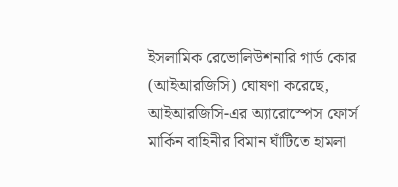ইসলামিক রেভোলিউশনারি গার্ড কোর (আইআরজিসি) ঘোষণা করেছে, আইআরজিসি-এর অ্যারোস্পেস ফোর্স মার্কিন বাহিনীর বিমান ঘাঁটিতে হামলা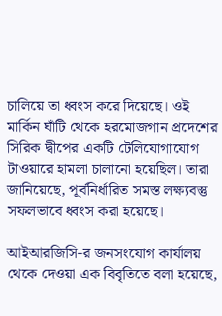চালিয়ে তা ধ্বংস করে দিয়েছে। ওই মার্কিন ঘাঁটি থেকে হরমোজগান প্রদেশের সিরিক দ্বীপের একটি টেলিযোগাযোগ টাওয়ারে হামলা চালানো হয়েছিল। তারা জানিয়েছে, পূর্বনির্ধারিত সমস্ত লক্ষ্যবস্তু সফলভাবে ধ্বংস করা হয়েছে।

আইআরজিসি-র জনসংযোগ কার্যালয় থেকে দেওয়া এক বিবৃতিতে বলা হয়েছে,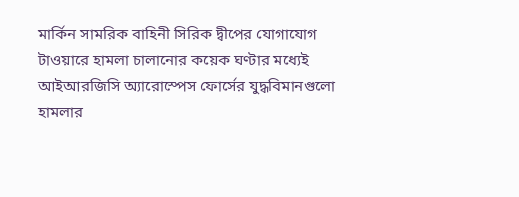মার্কিন সামরিক বাহিনী সিরিক দ্বীপের যোগাযোগ টাওয়ারে হামলা চালানোর কয়েক ঘণ্টার মধ্যেই আইআরজিসি অ্যারোস্পেস ফোর্সের যুদ্ধবিমানগুলো হামলার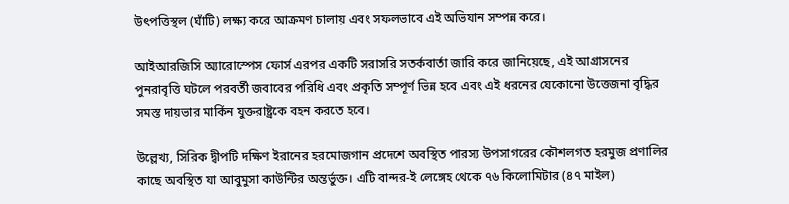উৎপত্তিস্থল (ঘাঁটি) লক্ষ্য করে আক্রমণ চালায় এবং সফলভাবে এই অভিযান সম্পন্ন করে।

আইআরজিসি অ্যারোস্পেস ফোর্স এরপর একটি সরাসরি সতর্কবার্তা জারি করে জানিয়েছে, এই আগ্রাসনের পুনরাবৃত্তি ঘটলে পরবর্তী জবাবের পরিধি এবং প্রকৃতি সম্পূর্ণ ভিন্ন হবে এবং এই ধরনের যেকোনো উত্তেজনা বৃদ্ধির সমস্ত দায়ভার মার্কিন যুক্তরাষ্ট্রকে বহন করতে হবে।

উল্লেখ্য, সিরিক দ্বীপটি দক্ষিণ ইরানের হরমোজগান প্রদেশে অবস্থিত পারস্য উপসাগরের কৌশলগত হরমুজ প্রণালির কাছে অবস্থিত যা আবুমুসা কাউন্টির অন্তর্ভুক্ত। এটি বান্দর-ই লেঙ্গেহ থেকে ৭৬ কিলোমিটার (৪৭ মাইল)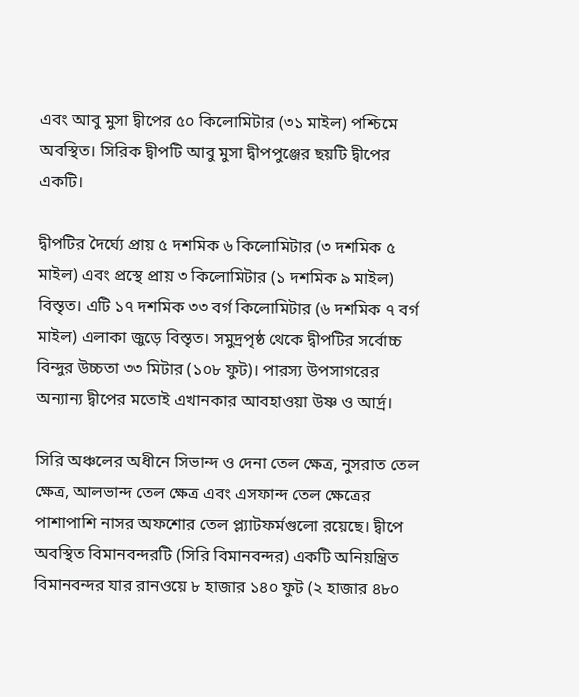এবং আবু মুসা দ্বীপের ৫০ কিলোমিটার (৩১ মাইল) পশ্চিমে অবস্থিত। সিরিক দ্বীপটি আবু মুসা দ্বীপপুঞ্জের ছয়টি দ্বীপের একটি।

দ্বীপটির দৈর্ঘ্যে প্রায় ৫ দশমিক ৬ কিলোমিটার (৩ দশমিক ৫ মাইল) এবং প্রস্থে প্রায় ৩ কিলোমিটার (১ দশমিক ৯ মাইল) বিস্তৃত। এটি ১৭ দশমিক ৩৩ বর্গ কিলোমিটার (৬ দশমিক ৭ বর্গ মাইল) এলাকা জুড়ে বিস্তৃত। সমুদ্রপৃষ্ঠ থেকে দ্বীপটির সর্বোচ্চ বিন্দুর উচ্চতা ৩৩ মিটার (১০৮ ফুট)। পারস্য উপসাগরের অন্যান্য দ্বীপের মতোই এখানকার আবহাওয়া উষ্ণ ও আর্দ্র।

সিরি অঞ্চলের অধীনে সিভান্দ ও দেনা তেল ক্ষেত্র, নুসরাত তেল ক্ষেত্র, আলভান্দ তেল ক্ষেত্র এবং এসফান্দ তেল ক্ষেত্রের পাশাপাশি নাসর অফশোর তেল প্ল্যাটফর্মগুলো রয়েছে। দ্বীপে অবস্থিত বিমানবন্দরটি (সিরি বিমানবন্দর) একটি অনিয়ন্ত্রিত বিমানবন্দর যার রানওয়ে ৮ হাজার ১৪০ ফুট (২ হাজার ৪৮০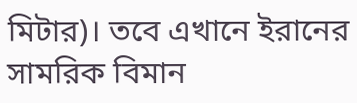মিটার)। তবে এখানে ইরানের সামরিক বিমান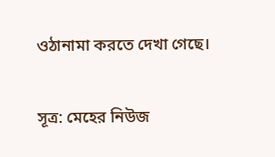ওঠানামা করতে দেখা গেছে।

সূত্র: মেহের নিউজ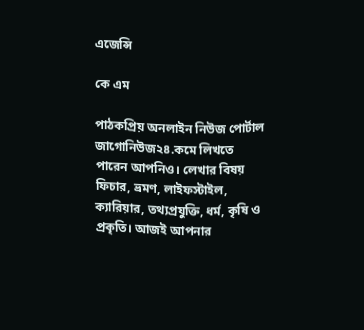এজেন্সি

কে এম

পাঠকপ্রিয় অনলাইন নিউজ পোর্টাল জাগোনিউজ২৪.কমে লিখতে পারেন আপনিও। লেখার বিষয় ফিচার, ভ্রমণ, লাইফস্টাইল, ক্যারিয়ার, তথ্যপ্রযুক্তি, ধর্ম, কৃষি ও প্রকৃতি। আজই আপনার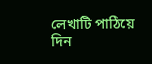লেখাটি পাঠিয়ে দিন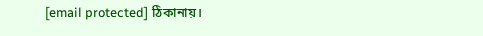[email protected] ঠিকানায়।